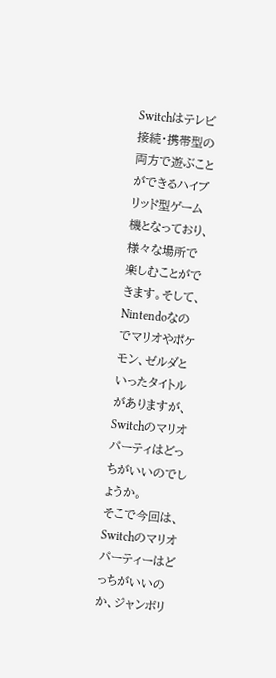Switchはテレビ接続・携帯型の両方で遊ぶことができるハイブリッド型ゲーム機となっており、様々な場所で楽しむことができます。そして、Nintendoなのでマリオやポケモン、ゼルダといったタイトルがありますが、Switchのマリオパーティはどっちがいいのでしょうか。
そこで今回は、Switchのマリオパーティーはどっちがいいのか、ジャンボリ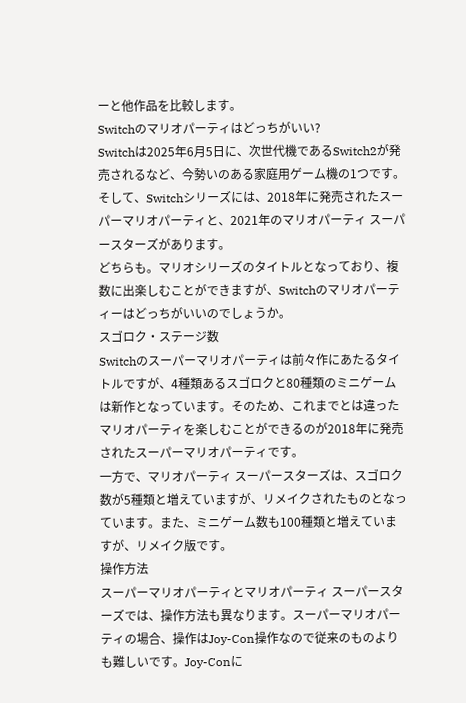ーと他作品を比較します。
Switchのマリオパーティはどっちがいい?
Switchは2025年6月5日に、次世代機であるSwitch2が発売されるなど、今勢いのある家庭用ゲーム機の1つです。そして、Switchシリーズには、2018年に発売されたスーパーマリオパーティと、2021年のマリオパーティ スーパースターズがあります。
どちらも。マリオシリーズのタイトルとなっており、複数に出楽しむことができますが、Switchのマリオパーティーはどっちがいいのでしょうか。
スゴロク・ステージ数
Switchのスーパーマリオパーティは前々作にあたるタイトルですが、4種類あるスゴロクと80種類のミニゲームは新作となっています。そのため、これまでとは違ったマリオパーティを楽しむことができるのが2018年に発売されたスーパーマリオパーティです。
一方で、マリオパーティ スーパースターズは、スゴロク数が5種類と増えていますが、リメイクされたものとなっています。また、ミニゲーム数も100種類と増えていますが、リメイク版です。
操作方法
スーパーマリオパーティとマリオパーティ スーパースターズでは、操作方法も異なります。スーパーマリオパーティの場合、操作はJoy-Con操作なので従来のものよりも難しいです。Joy-Conに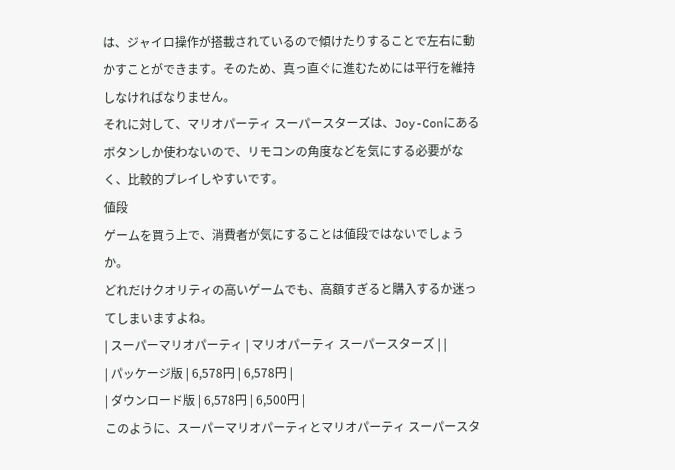は、ジャイロ操作が搭載されているので傾けたりすることで左右に動かすことができます。そのため、真っ直ぐに進むためには平行を維持しなければなりません。
それに対して、マリオパーティ スーパースターズは、Joy-Conにあるボタンしか使わないので、リモコンの角度などを気にする必要がなく、比較的プレイしやすいです。
値段
ゲームを買う上で、消費者が気にすることは値段ではないでしょうか。
どれだけクオリティの高いゲームでも、高額すぎると購入するか迷ってしまいますよね。
| スーパーマリオパーティ | マリオパーティ スーパースターズ | |
| パッケージ版 | 6,578円 | 6,578円 |
| ダウンロード版 | 6,578円 | 6,500円 |
このように、スーパーマリオパーティとマリオパーティ スーパースタ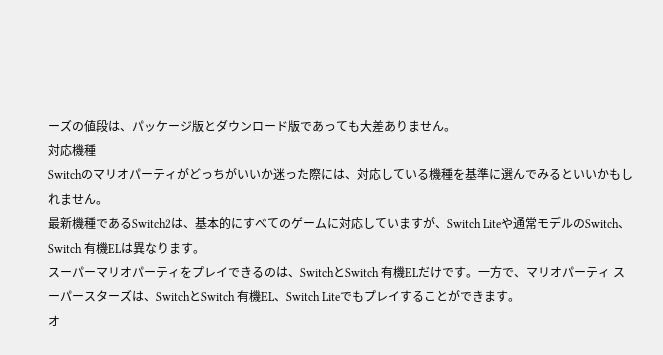ーズの値段は、パッケージ版とダウンロード版であっても大差ありません。
対応機種
Switchのマリオパーティがどっちがいいか迷った際には、対応している機種を基準に選んでみるといいかもしれません。
最新機種であるSwitch2は、基本的にすべてのゲームに対応していますが、Switch Liteや通常モデルのSwitch、Switch 有機ELは異なります。
スーパーマリオパーティをプレイできるのは、SwitchとSwitch 有機ELだけです。一方で、マリオパーティ スーパースターズは、SwitchとSwitch 有機EL、Switch Liteでもプレイすることができます。
オ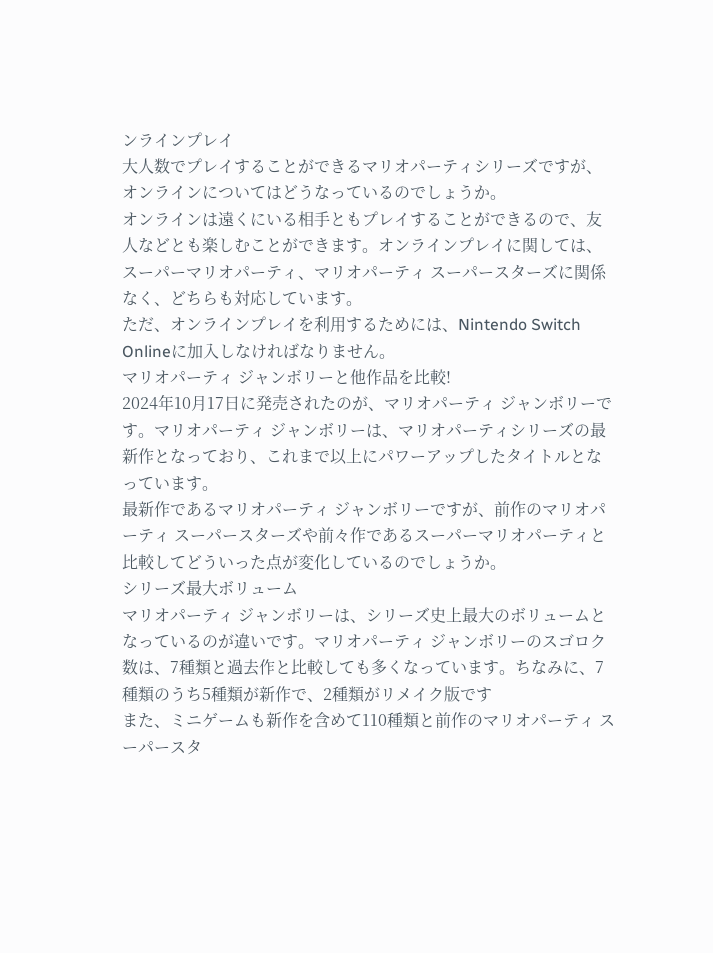ンラインプレイ
大人数でプレイすることができるマリオパーティシリーズですが、オンラインについてはどうなっているのでしょうか。
オンラインは遠くにいる相手ともプレイすることができるので、友人などとも楽しむことができます。オンラインプレイに関しては、スーパーマリオパーティ、マリオパーティ スーパースターズに関係なく、どちらも対応しています。
ただ、オンラインプレイを利用するためには、Nintendo Switch Onlineに加入しなければなりません。
マリオパーティ ジャンボリーと他作品を比較!
2024年10月17日に発売されたのが、マリオパーティ ジャンボリーです。マリオパーティ ジャンボリーは、マリオパーティシリーズの最新作となっており、これまで以上にパワーアップしたタイトルとなっています。
最新作であるマリオパーティ ジャンボリーですが、前作のマリオパーティ スーパースターズや前々作であるスーパーマリオパーティと比較してどういった点が変化しているのでしょうか。
シリーズ最大ボリューム
マリオパーティ ジャンボリーは、シリーズ史上最大のボリュームとなっているのが違いです。マリオパーティ ジャンボリーのスゴロク数は、7種類と過去作と比較しても多くなっています。ちなみに、7種類のうち5種類が新作で、2種類がリメイク版です
また、ミニゲームも新作を含めて110種類と前作のマリオパーティ スーパースタ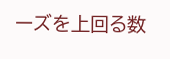ーズを上回る数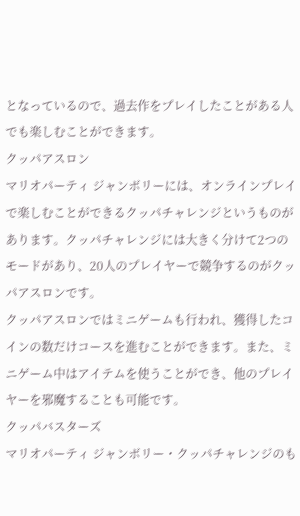となっているので、過去作をプレイしたことがある人でも楽しむことができます。
クッパアスロン
マリオパーティ ジャンボリーには、オンラインプレイで楽しむことができるクッパチャレンジというものがあります。クッパチャレンジには大きく分けて2つのモードがあり、20人のプレイヤーで競争するのがクッパアスロンです。
クッパアスロンではミニゲームも行われ、獲得したコインの数だけコースを進むことができます。また、ミニゲーム中はアイテムを使うことができ、他のプレイヤーを邪魔することも可能です。
クッパバスターズ
マリオパーティ ジャンボリー・クッパチャレンジのも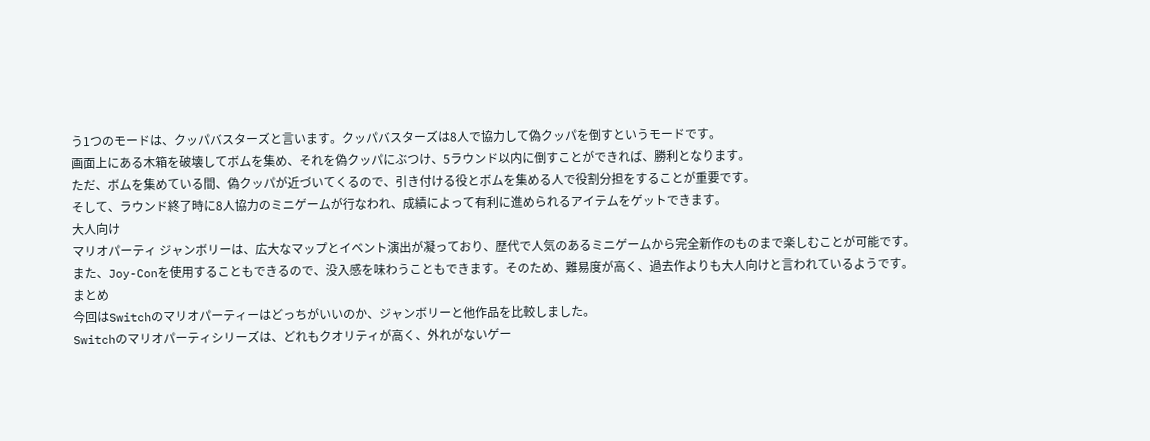う1つのモードは、クッパバスターズと言います。クッパバスターズは8人で協力して偽クッパを倒すというモードです。
画面上にある木箱を破壊してボムを集め、それを偽クッパにぶつけ、5ラウンド以内に倒すことができれば、勝利となります。
ただ、ボムを集めている間、偽クッパが近づいてくるので、引き付ける役とボムを集める人で役割分担をすることが重要です。
そして、ラウンド終了時に8人協力のミニゲームが行なわれ、成績によって有利に進められるアイテムをゲットできます。
大人向け
マリオパーティ ジャンボリーは、広大なマップとイベント演出が凝っており、歴代で人気のあるミニゲームから完全新作のものまで楽しむことが可能です。
また、Joy-Conを使用することもできるので、没入感を味わうこともできます。そのため、難易度が高く、過去作よりも大人向けと言われているようです。
まとめ
今回はSwitchのマリオパーティーはどっちがいいのか、ジャンボリーと他作品を比較しました。
Switchのマリオパーティシリーズは、どれもクオリティが高く、外れがないゲー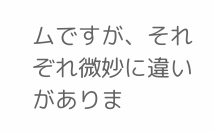ムですが、それぞれ微妙に違いがありま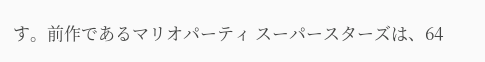す。前作であるマリオパーティ スーパースターズは、64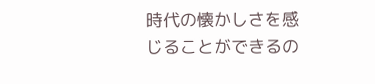時代の懐かしさを感じることができるの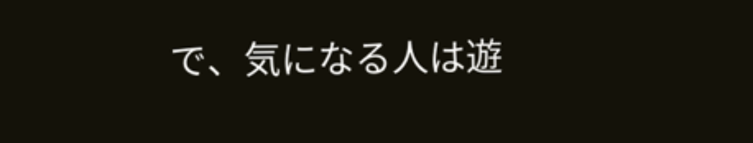で、気になる人は遊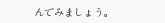んでみましょう。